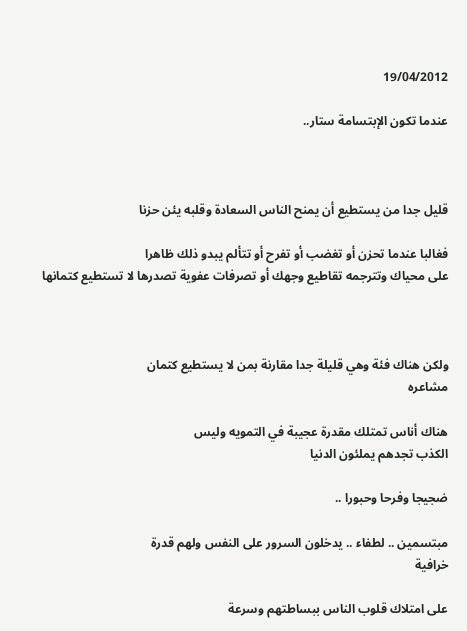19/04/2012

عندما تكون الإبتسامة ستار..



قليل جدا من يستطيع أن يمنح الناس السعادة وقلبه يئن حزنا

فغالبا عندما تحزن أو تغضب أو تفرح أو تتألم يبدو ذلك ظاهرا
على محياك وتترجمه تقاطيع وجهك أو تصرفات عفوية تصدرها لا تستطيع كتمانها



ولكن هناك فئة وهي قليلة جدا مقارنة بمن لا يستطيع كتمان
مشاعره

هناك أناس تمتلك مقدرة عجيبة في التمويه وليس
الكذب تجدهم يملئون الدنيا

ضجيجا وفرحا وحبورا ..

مبتسمين .. لطفاء .. يدخلون السرور على النفس ولهم قدرة
خرافية

على امتلاك قلوب الناس ببساطتهم وسرعة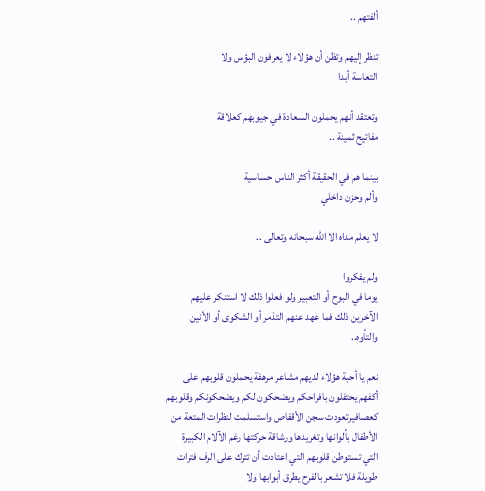ألفتهم ..

تنظر إليهم وتظن أن هؤلاء لا يعرفون البؤس ولا
التعاسة أبدا

وتعتقد أنهم يحملون السعادة في جيوبهم كعلاقة
مفاتيح ثمينة ..

بينما هم في الحقيقة أكثر الناس حساسية
وألم وحزن داخلي

لا يعلم مداه الا الله سبحانه وتعالى ..

ولم يفكروا
يوما في البوح أو التعبير ولو فعلوا ذلك لا استنكر عليهم
الآخرين ذلك فما عهد عنهم التذمر أو الشكوى أو الأنين
والتأوه..

نعم يا أحبة هؤلاء لديهم مشاعر مرهفة يحملون قلوبهم على
أكفهم يحتفلون بافراحكم ويضحكون لكم ويضحكونكم وقلوبهم
كعصافيرتعودت سجن الأقفاص واستسلمت لنظرات المتعة من
الأطفال بألوانها وتغريدها ورشاقة حركتها رغم الآلام الكبيرة
التي تستوطن قلوبهم التي اعتادت أن تترك على الرف فترات
طويلة فلا تشعر بالفرح يطرق أبوابها ولا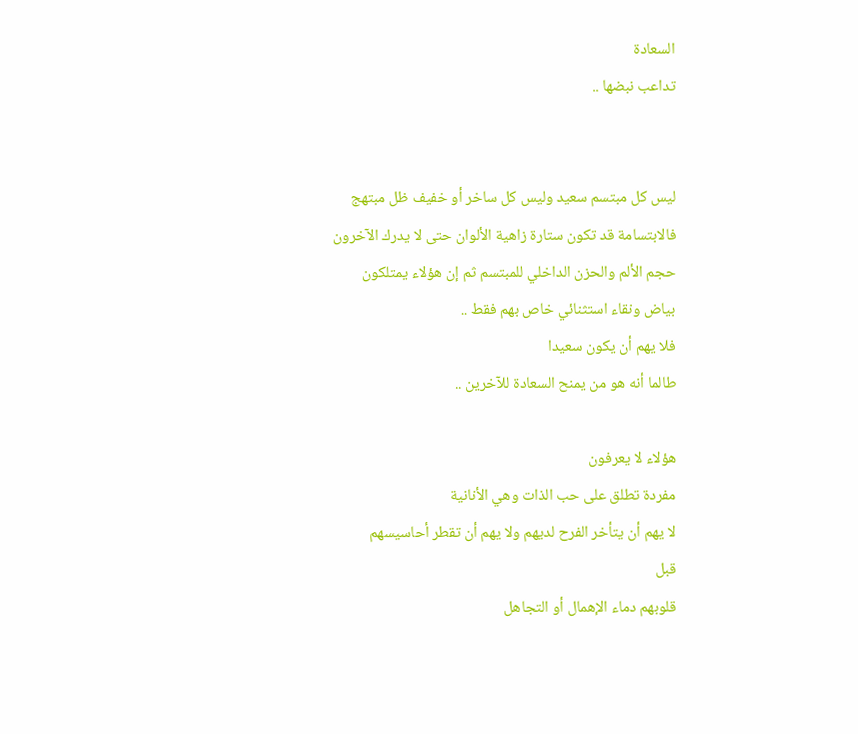السعادة
تداعب نبضها ..


ليس كل مبتسم سعيد وليس كل ساخر أو خفيف ظل مبتهج
فالابتسامة قد تكون ستارة زاهية الألوان حتى لا يدرك الآخرون
حجم الألم والحزن الداخلي للمبتسم ثم إن هؤلاء يمتلكون
بياض ونقاء استثنائي خاص بهم فقط ..
فلا يهم أن يكون سعيدا
طالما أنه هو من يمنح السعادة للآخرين ..

هؤلاء لا يعرفون
مفردة تطلق على حب الذات وهي الأنانية
لا يهم أن يتأخر الفرح لديهم ولا يهم أن تقطر أحاسيسهم
قبل
قلوبهم دماء الإهمال أو التجاهل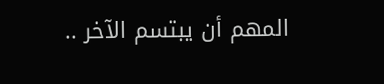المهم أن يبتسم الآخر ..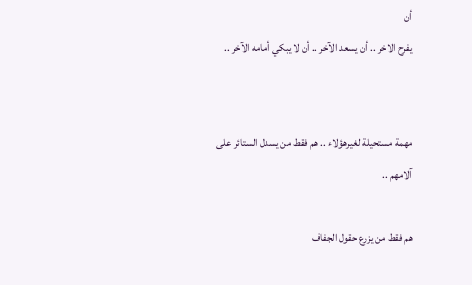أن
يفرح الاخر .. أن يسعد الآخر .. أن لا يبكي أمامه الآخر ..


مهمة مستحيلة لغيرهؤلاء .. هم فقط من يسدل الستائر على
آلامهم ..

هم فقط من يزرع حقول الجفاف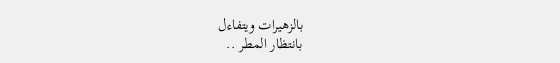بالزهيرات ويتفاءل
بانتظار المطر ..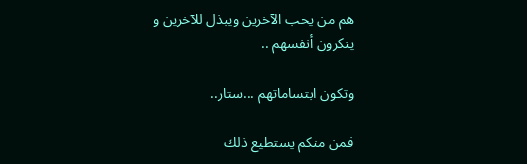هم من يحب الآخرين ويبذل للآخرين و
ينكرون أنفسهم ..

وتكون ابتساماتهم ...ستار..

فمن منكم يستطيع ذلك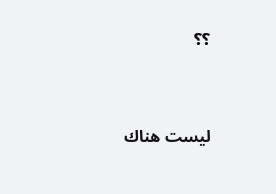؟؟


ليست هناك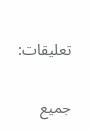تعليقات:

جميع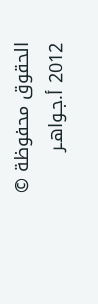الحقوق محفوظة © 2012 أ.جـواهـر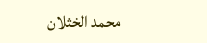محمد الخثلان